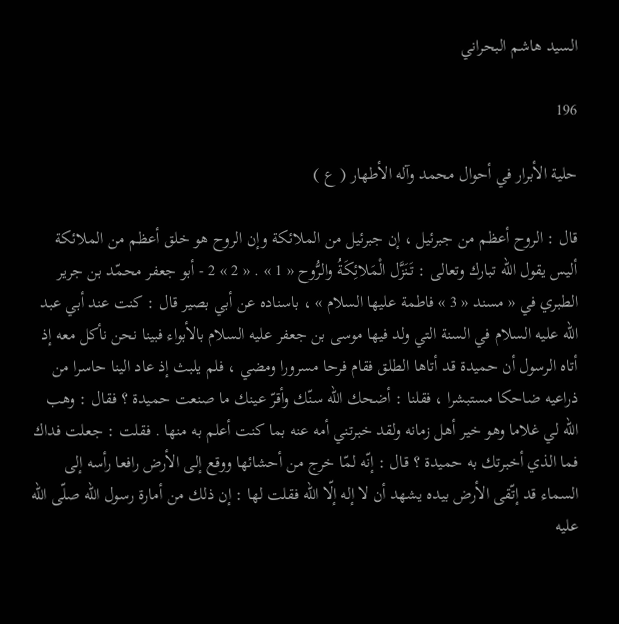السيد هاشم البحراني

196

حلية الأبرار في أحوال محمد وآله الأطهار ( ع )

قال : الروح أعظم من جبرئيل ، إن جبرئيل من الملائكة وإن الروح هو خلق أعظم من الملائكة أليس يقول اللّه تبارك وتعالى : تَنَزَّل الْمَلائِكَةُ والرُّوح « 1 » . « 2 » 2 - أبو جعفر محمّد بن جرير الطبري في « مسند « 3 » فاطمة عليها السلام » ، باسناده عن أبي بصير قال : كنت عند أبي عبد اللّه عليه السلام في السنة التي ولد فيها موسى بن جعفر عليه السلام بالأبواء فبينا نحن نأكل معه إذ أتاه الرسول أن حميدة قد أتاها الطلق فقام فرحا مسرورا ومضي ، فلم يلبث إذ عاد الينا حاسرا من ذراعيه ضاحكا مستبشرا ، فقلنا : أضحك اللّه سنّك وأقرّ عينك ما صنعت حميدة ؟ فقال : وهب اللّه لي غلاما وهو خير أهل زمانه ولقد خبرتني أمه عنه بما كنت أعلم به منها . فقلت : جعلت فداك فما الذي أخبرتك به حميدة ؟ قال : إنّه لمّا خرج من أحشائها ووقع إلى الأرض رافعا رأسه إلى السماء قد إتّقى الأرض بيده يشهد أن لا إله إلّا اللّه فقلت لها : إن ذلك من أمارة رسول اللّه صلّى اللّه عليه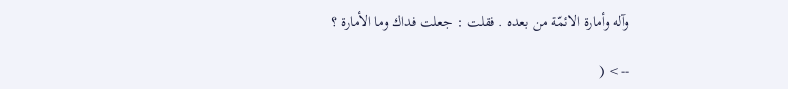وآله وأمارة الائمّة من بعده . فقلت : جعلت فداك وما الأمارة ؟

--> (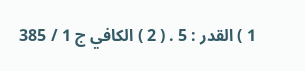1 ) القدر : 5 . ( 2 ) الكافي ج 1 / 385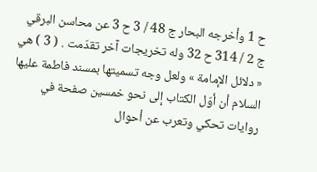ح 1 وأخرجه البحار ج 48 / 3 ح 3 عن محاسن البرقي ج 2 / 314 ح 32 وله تخريجات آخر تقدّمت . ( 3 ) هي « دلائل الإمامة » ولعل وجه تسميتها بمسند فاطمة عليها السلام أن أوّل الكتاب إلى نحو خمسين صفحة في روايات تحكي وتعرب عن أحوال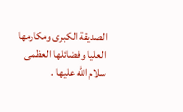الصديقة الكبرى ومكارمها العليا وفضائلها العظمى سلام اللّه عليها .